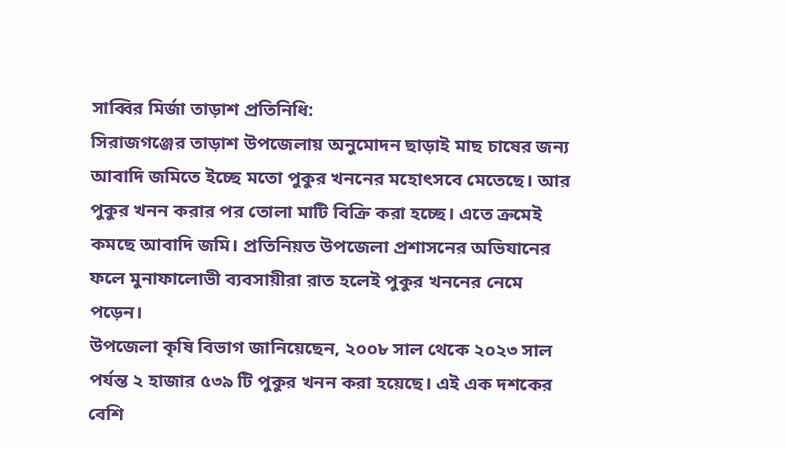সাব্বির মির্জা তাড়াশ প্রতিনিধি:
সিরাজগঞ্জের তাড়াশ উপজেলায় অনুমোদন ছাড়াই মাছ চাষের জন্য আবাদি জমিতে ইচ্ছে মতো পুকুর খননের মহোৎসবে মেতেছে। আর পুকুর খনন করার পর তোলা মাটি বিক্রি করা হচ্ছে। এতে ক্রমেই কমছে আবাদি জমি। প্রতিনিয়ত উপজেলা প্রশাসনের অভিযানের ফলে মুনাফালোভী ব্যবসায়ীরা রাত হলেই পুকুর খননের নেমে পড়েন।
উপজেলা কৃষি বিভাগ জানিয়েছেন, ২০০৮ সাল থেকে ২০২৩ সাল পর্যন্ত ২ হাজার ৫৩৯ টি পুকুর খনন করা হয়েছে। এই এক দশকের বেশি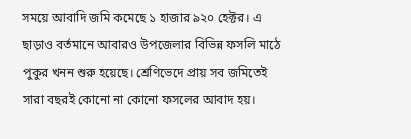সময়ে আবাদি জমি কমেছে ১ হাজার ৯২০ হেক্টর। এ ছাড়াও বর্তমানে আবারও উপজেলার বিভিন্ন ফসলি মাঠে পুকুর খনন শুরু হয়েছে। শ্রেণিভেদে প্রায় সব জমিতেই সারা বছরই কোনো না কোনো ফসলের আবাদ হয়।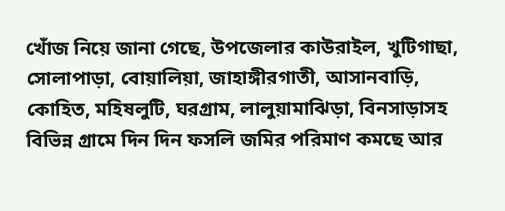খোঁজ নিয়ে জানা গেছে, উপজেলার কাউরাইল, খুটিগাছা, সোলাপাড়া, বোয়ালিয়া, জাহাঙ্গীরগাতী, আসানবাড়ি, কোহিত, মহিষলুটি, ঘরগ্রাম, লালুয়ামাঝিড়া, বিনসাড়াসহ বিভিন্ন গ্রামে দিন দিন ফসলি জমির পরিমাণ কমছে আর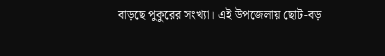বাড়ছে পুকুরের সংখ্যা। এই উপজেলায় ছোট-বড়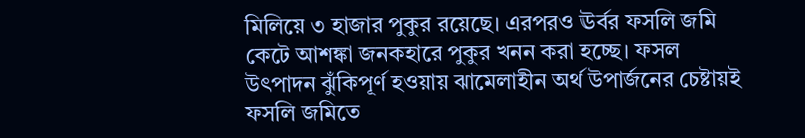মিলিয়ে ৩ হাজার পুকুর রয়েছে। এরপরও ঊর্বর ফসলি জমি কেটে আশঙ্কা জনকহারে পুকুর খনন করা হচ্ছে। ফসল উৎপাদন ঝুঁকিপূর্ণ হওয়ায় ঝামেলাহীন অর্থ উপার্জনের চেষ্টায়ই ফসলি জমিতে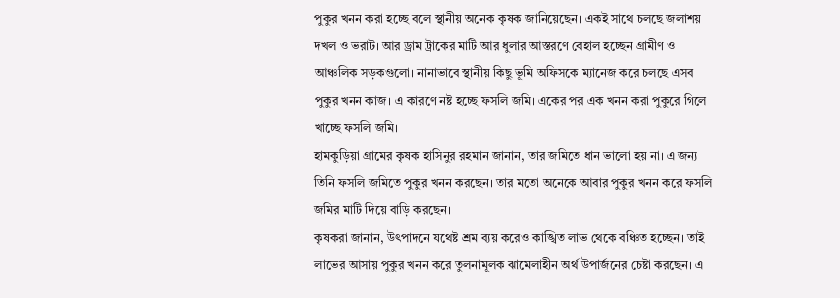পুকুর খনন করা হচ্ছে বলে স্থানীয় অনেক কৃষক জানিয়েছেন। একই সাথে চলছে জলাশয় দখল ও ভরাট। আর ড্রাম ট্রাকের মাটি আর ধুলার আস্তরণে বেহাল হচ্ছেন গ্রামীণ ও আঞ্চলিক সড়কগুলো। নানাভাবে স্থানীয় কিছু ভূমি অফিসকে ম্যানেজ করে চলছে এসব পুকুর খনন কাজ। এ কারণে নষ্ট হচ্ছে ফসলি জমি। একের পর এক খনন করা পুকুরে গিলে খাচ্ছে ফসলি জমি।
হামকুড়িয়া গ্রামের কৃষক হাসিনুর রহমান জানান, তার জমিতে ধান ভালো হয় না। এ জন্য তিনি ফসলি জমিতে পুকুর খনন করছেন। তার মতো অনেকে আবার পুকুর খনন করে ফসলি জমির মাটি দিয়ে বাড়ি করছেন।
কৃষকরা জানান, উৎপাদনে যথেষ্ট শ্রম ব্যয় করেও কাঙ্খিত লাভ থেকে বঞ্চিত হচ্ছেন। তাই লাভের আসায় পুকুর খনন করে তুলনামূলক ঝামেলাহীন অর্থ উপার্জনের চেষ্টা করছেন। এ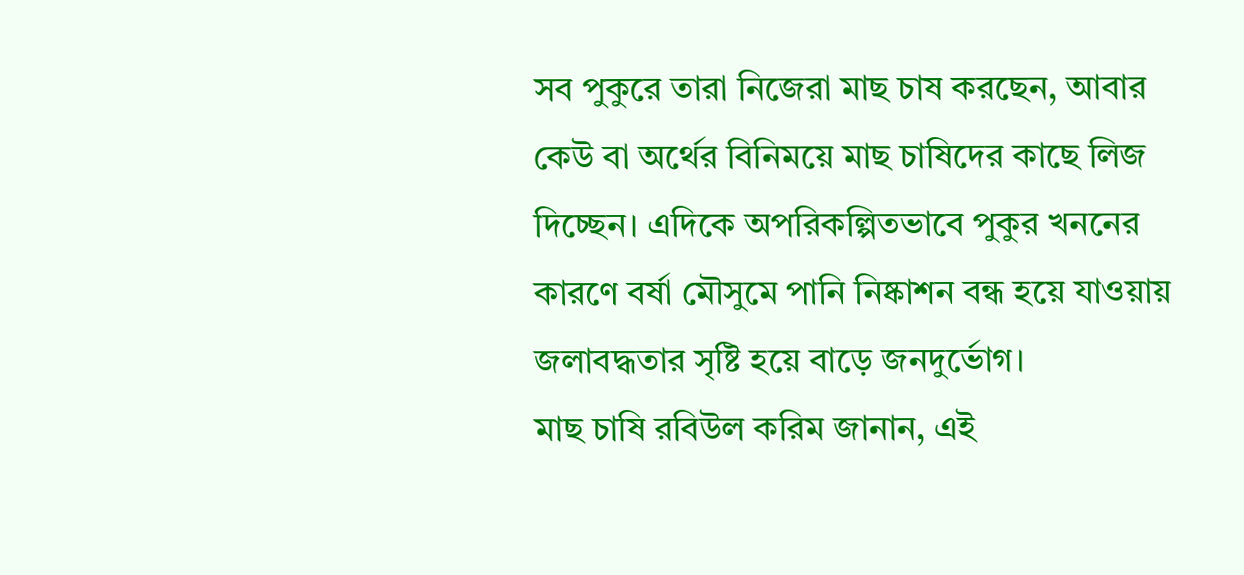সব পুকুরে তারা নিজেরা মাছ চাষ করছেন, আবার কেউ বা অর্থের বিনিময়ে মাছ চাষিদের কাছে লিজ দিচ্ছেন। এদিকে অপরিকল্পিতভাবে পুকুর খননের কারণে বর্ষা মৌসুমে পানি নিষ্কাশন বন্ধ হয়ে যাওয়ায় জলাবদ্ধতার সৃষ্টি হয়ে বাড়ে জনদুর্ভোগ।
মাছ চাষি রবিউল করিম জানান, এই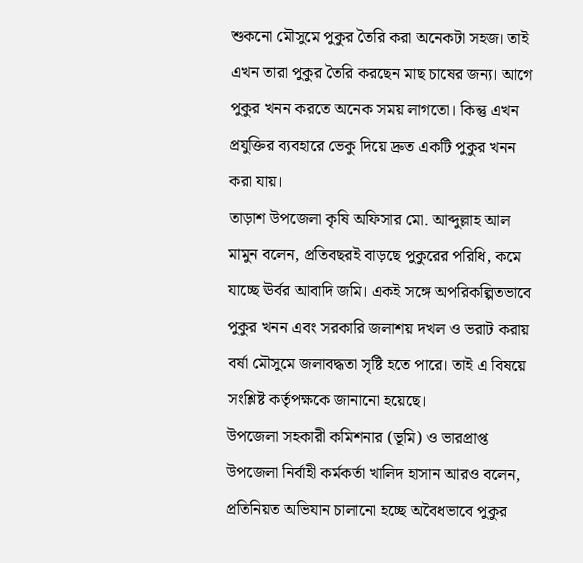শুকনো মৌসুমে পুকুর তৈরি করা অনেকটা সহজ। তাই এখন তারা পুকুর তৈরি করছেন মাছ চাষের জন্য। আগে পুকুর খনন করতে অনেক সময় লাগতো। কিন্তু এখন প্রযুক্তির ব্যবহারে ভেকু দিয়ে দ্রুত একটি পুকুর খনন করা যায়।
তাড়াশ উপজেলা কৃষি অফিসার মো. আব্দুল্লাহ আল মামুন বলেন, প্রতিবছরই বাড়ছে পুকুরের পরিধি, কমে যাচ্ছে ঊর্বর আবাদি জমি। একই সঙ্গে অপরিকল্পিতভাবে পুকুর খনন এবং সরকারি জলাশয় দখল ও ভরাট করায় বর্ষা মৌসুমে জলাবদ্ধতা সৃষ্টি হতে পারে। তাই এ বিষয়ে সংশ্লিষ্ট কর্তৃপক্ষকে জানানো হয়েছে।
উপজেলা সহকারী কমিশনার (ভূমি) ও ভারপ্রাপ্ত উপজেলা নির্বাহী কর্মকর্তা খালিদ হাসান আরও বলেন, প্রতিনিয়ত অভিযান চালানো হচ্ছে অবৈধভাবে পুকুর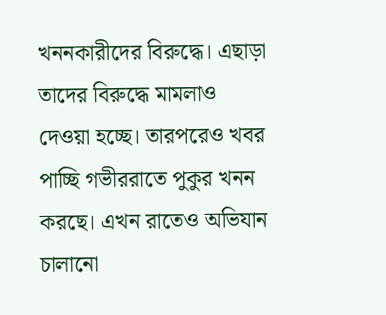খননকারীদের বিরুদ্ধে। এছাড়া তাদের বিরুদ্ধে মামলাও দেওয়া হচ্ছে। তারপরেও খবর পাচ্ছি গভীররাতে পুকুর খনন করছে। এখন রাতেও অভিযান চালানো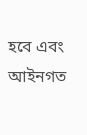হবে এবং আইনগত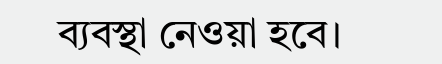ব্যবস্থা নেওয়া হবে।